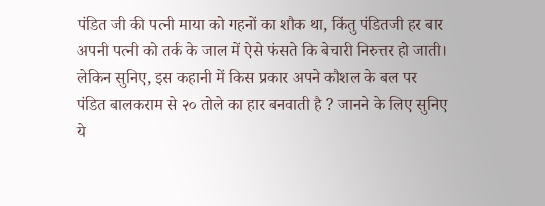पंडित जी की पत्नी माया को गहनों का शौक था, किंतु पंडितजी हर बार अपनी पत्नी को तर्क के जाल में ऐसे फंसते कि बेचारी निरुत्तर हो जाती। लेकिन सुनिए, इस कहानी में किस प्रकार अपने कौशल के बल पर पंडित बालकराम से २० तोले का हार बनवाती है ? जानने के लिए सुनिए ये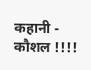कहानी - कौशल !!!!